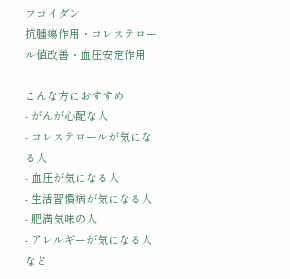フコイダン
抗腫瘍作用・コレステロール値改善・血圧安定作用

こんな方におすすめ
- がんが心配な人
- コレステロールが気になる人
- 血圧が気になる人
- 生活習慣病が気になる人
- 肥満気味の人
- アレルギーが気になる人など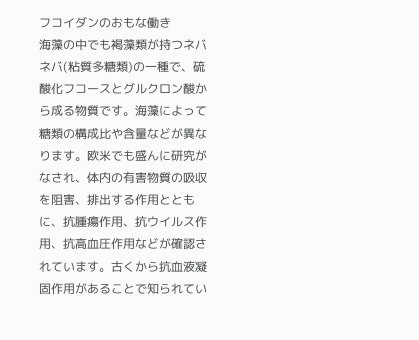フコイダンのおもな働き
海藻の中でも褐藻類が持つネバネバ(粘質多糖類)の一種で、硫酸化フコースとグルクロン酸から成る物質です。海藻によって糖類の構成比や含量などが異なります。欧米でも盛んに研究がなされ、体内の有害物質の吸収を阻害、排出する作用とともに、抗腫瘍作用、抗ウイルス作用、抗高血圧作用などが確認されています。古くから抗血液凝固作用があることで知られてい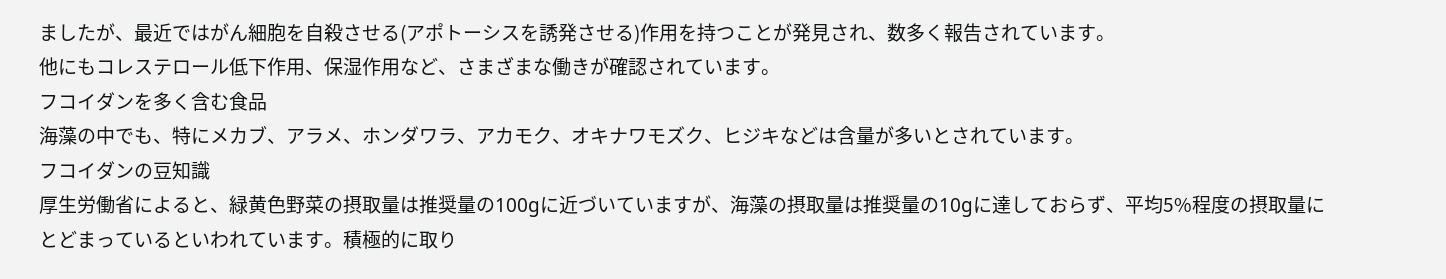ましたが、最近ではがん細胞を自殺させる(アポトーシスを誘発させる)作用を持つことが発見され、数多く報告されています。
他にもコレステロール低下作用、保湿作用など、さまざまな働きが確認されています。
フコイダンを多く含む食品
海藻の中でも、特にメカブ、アラメ、ホンダワラ、アカモク、オキナワモズク、ヒジキなどは含量が多いとされています。
フコイダンの豆知識
厚生労働省によると、緑黄色野菜の摂取量は推奨量の100gに近づいていますが、海藻の摂取量は推奨量の10gに達しておらず、平均5%程度の摂取量にとどまっているといわれています。積極的に取り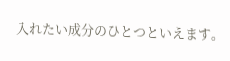入れたい成分のひとつといえます。